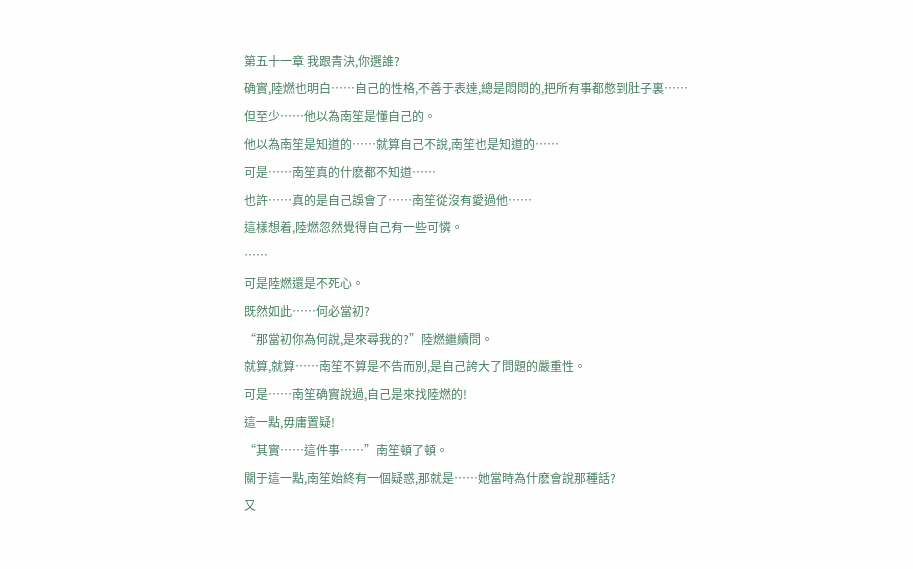第五十一章 我跟青決,你選誰?
确實,陸燃也明白……自己的性格,不善于表達,總是悶悶的,把所有事都憋到肚子裏……
但至少……他以為南笙是懂自己的。
他以為南笙是知道的……就算自己不說,南笙也是知道的……
可是……南笙真的什麽都不知道……
也許……真的是自己誤會了……南笙從沒有愛過他……
這樣想着,陸燃忽然覺得自己有一些可憐。
……
可是陸燃還是不死心。
既然如此……何必當初?
“那當初你為何說,是來尋我的?”陸燃繼續問。
就算,就算……南笙不算是不告而別,是自己誇大了問題的嚴重性。
可是……南笙确實說過,自己是來找陸燃的!
這一點,毋庸置疑!
“其實……這件事……”南笙頓了頓。
關于這一點,南笙始終有一個疑惑,那就是……她當時為什麽會說那種話?
又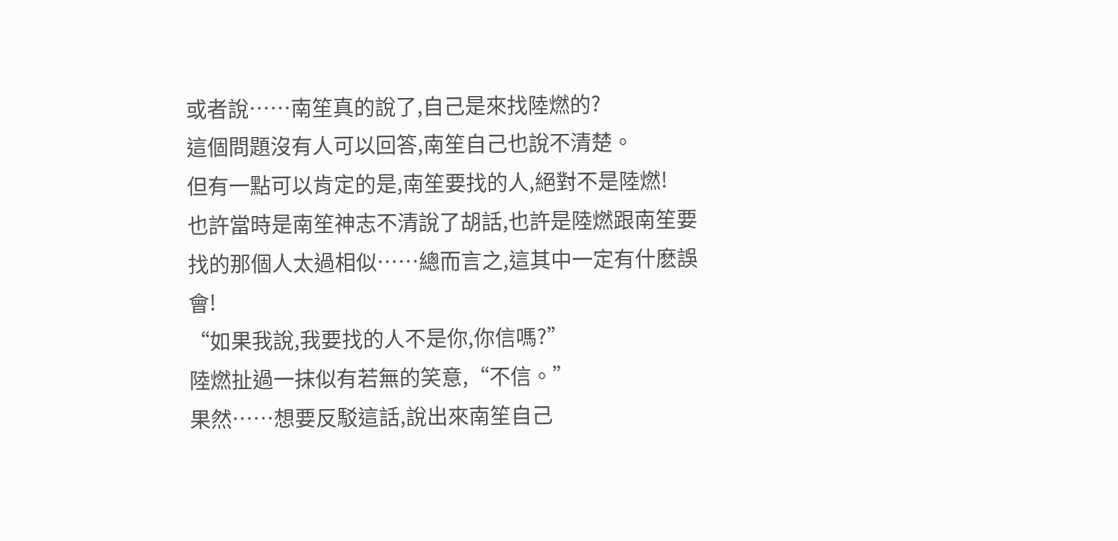或者說……南笙真的說了,自己是來找陸燃的?
這個問題沒有人可以回答,南笙自己也說不清楚。
但有一點可以肯定的是,南笙要找的人,絕對不是陸燃!
也許當時是南笙神志不清說了胡話,也許是陸燃跟南笙要找的那個人太過相似……總而言之,這其中一定有什麽誤會!
“如果我說,我要找的人不是你,你信嗎?”
陸燃扯過一抹似有若無的笑意,“不信。”
果然……想要反駁這話,說出來南笙自己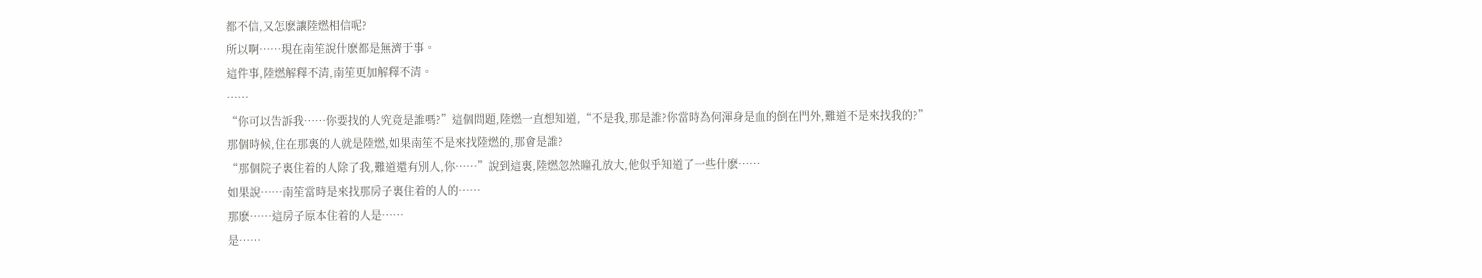都不信,又怎麽讓陸燃相信呢?
所以啊……現在南笙說什麽都是無濟于事。
這件事,陸燃解釋不清,南笙更加解釋不清。
……
“你可以告訴我……你要找的人究竟是誰嗎?”這個問題,陸燃一直想知道,“不是我,那是誰?你當時為何渾身是血的倒在門外,難道不是來找我的?”
那個時候,住在那裏的人就是陸燃,如果南笙不是來找陸燃的,那會是誰?
“那個院子裏住着的人除了我,難道還有別人,你……”說到這裏,陸燃忽然瞳孔放大,他似乎知道了一些什麽……
如果說……南笙當時是來找那房子裏住着的人的……
那麽……這房子原本住着的人是……
是……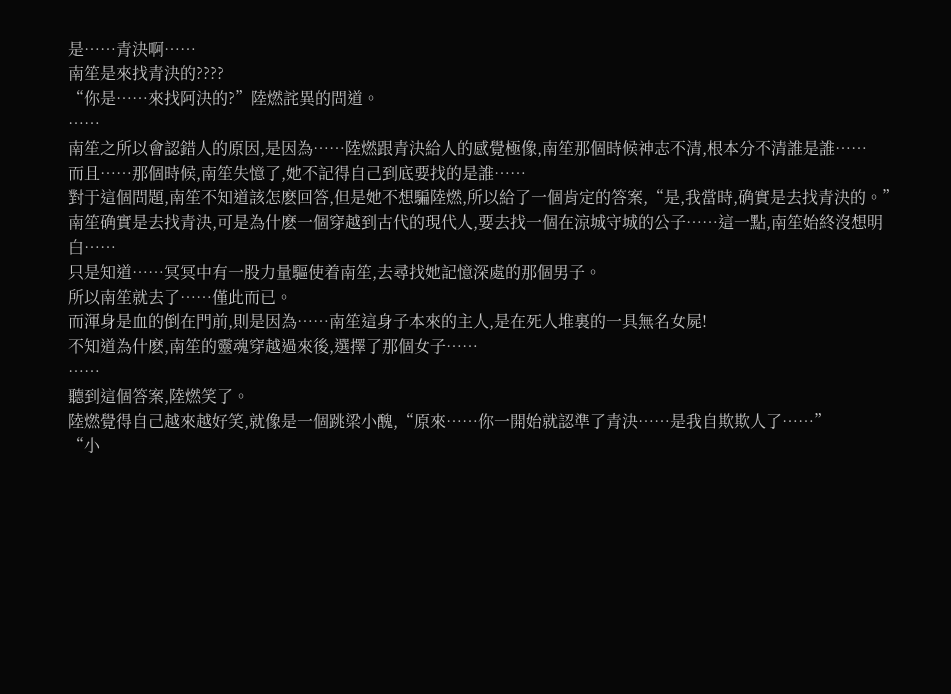是……青決啊……
南笙是來找青決的????
“你是……來找阿決的?”陸燃詫異的問道。
……
南笙之所以會認錯人的原因,是因為……陸燃跟青決給人的感覺極像,南笙那個時候神志不清,根本分不清誰是誰……
而且……那個時候,南笙失憶了,她不記得自己到底要找的是誰……
對于這個問題,南笙不知道該怎麽回答,但是她不想騙陸燃,所以給了一個肯定的答案,“是,我當時,确實是去找青決的。”
南笙确實是去找青決,可是為什麽一個穿越到古代的現代人,要去找一個在涼城守城的公子……這一點,南笙始終沒想明白……
只是知道……冥冥中有一股力量驅使着南笙,去尋找她記憶深處的那個男子。
所以南笙就去了……僅此而已。
而渾身是血的倒在門前,則是因為……南笙這身子本來的主人,是在死人堆裏的一具無名女屍!
不知道為什麽,南笙的靈魂穿越過來後,選擇了那個女子……
……
聽到這個答案,陸燃笑了。
陸燃覺得自己越來越好笑,就像是一個跳梁小醜,“原來……你一開始就認準了青決……是我自欺欺人了……”
“小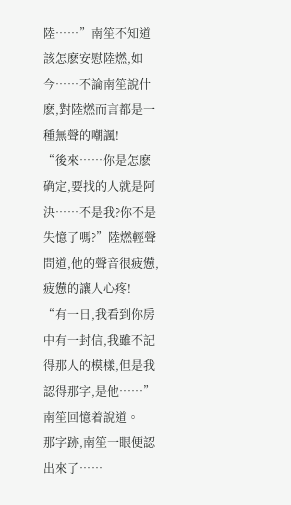陸……”南笙不知道該怎麽安慰陸燃,如今……不論南笙說什麽,對陸燃而言都是一種無聲的嘲諷!
“後來……你是怎麽确定,要找的人就是阿決……不是我?你不是失憶了嗎?”陸燃輕聲問道,他的聲音很疲憊,疲憊的讓人心疼!
“有一日,我看到你房中有一封信,我雖不記得那人的模樣,但是我認得那字,是他……”南笙回憶着說道。
那字跡,南笙一眼便認出來了……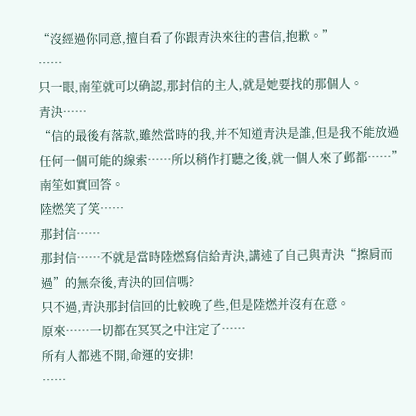“沒經過你同意,擅自看了你跟青決來往的書信,抱歉。”
……
只一眼,南笙就可以确認,那封信的主人,就是她要找的那個人。
青決……
“信的最後有落款,雖然當時的我,并不知道青決是誰,但是我不能放過任何一個可能的線索……所以稍作打聽之後,就一個人來了邺都……”南笙如實回答。
陸燃笑了笑……
那封信……
那封信……不就是當時陸燃寫信給青決,講述了自己與青決“擦肩而過”的無奈後,青決的回信嗎?
只不過,青決那封信回的比較晚了些,但是陸燃并沒有在意。
原來……一切都在冥冥之中注定了……
所有人都逃不開,命運的安排!
……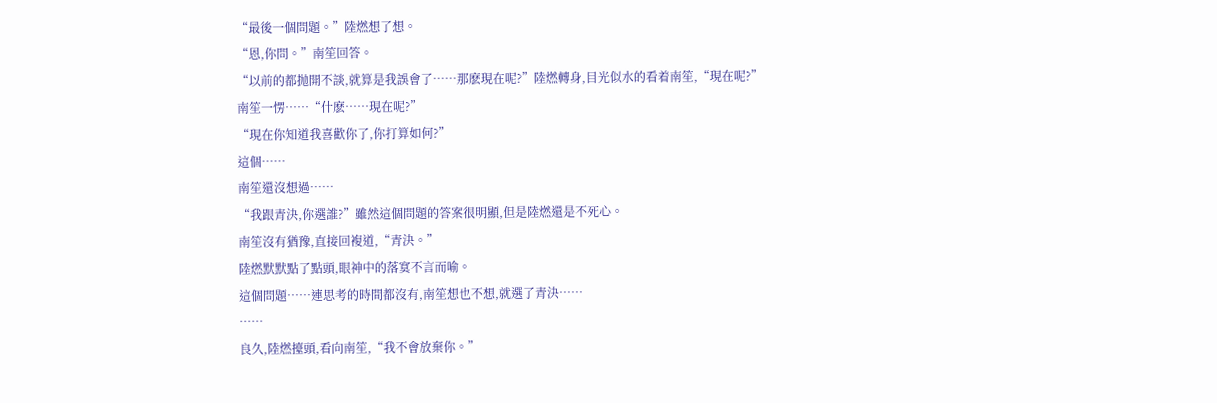“最後一個問題。”陸燃想了想。
“恩,你問。”南笙回答。
“以前的都抛開不談,就算是我誤會了……那麽現在呢?”陸燃轉身,目光似水的看着南笙,“現在呢?”
南笙一愣……“什麽……現在呢?”
“現在你知道我喜歡你了,你打算如何?”
這個……
南笙還沒想過……
“我跟青決,你選誰?”雖然這個問題的答案很明顯,但是陸燃還是不死心。
南笙沒有猶豫,直接回複道,“青決。”
陸燃默默點了點頭,眼神中的落寞不言而喻。
這個問題……連思考的時間都沒有,南笙想也不想,就選了青決……
……
良久,陸燃擡頭,看向南笙,“我不會放棄你。”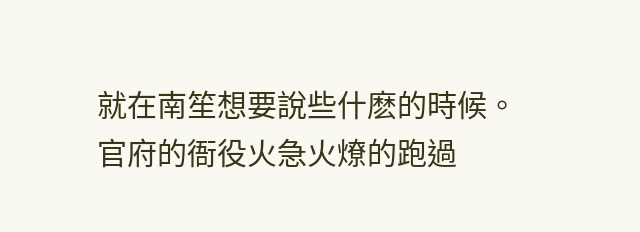就在南笙想要說些什麽的時候。
官府的衙役火急火燎的跑過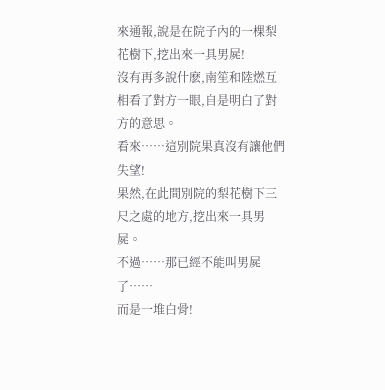來通報,說是在院子內的一棵梨花樹下,挖出來一具男屍!
沒有再多說什麽,南笙和陸燃互相看了對方一眼,自是明白了對方的意思。
看來……這別院果真沒有讓他們失望!
果然,在此間別院的梨花樹下三尺之處的地方,挖出來一具男屍。
不過……那已經不能叫男屍了……
而是一堆白骨!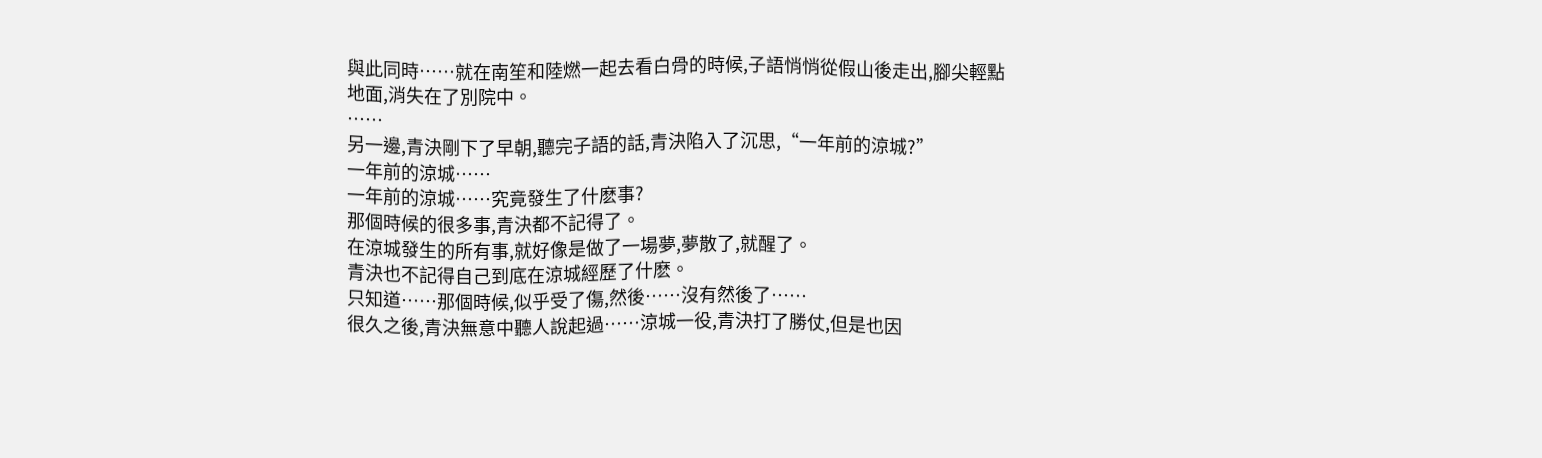與此同時……就在南笙和陸燃一起去看白骨的時候,子語悄悄從假山後走出,腳尖輕點地面,消失在了別院中。
……
另一邊,青決剛下了早朝,聽完子語的話,青決陷入了沉思,“一年前的涼城?”
一年前的涼城……
一年前的涼城……究竟發生了什麽事?
那個時候的很多事,青決都不記得了。
在涼城發生的所有事,就好像是做了一場夢,夢散了,就醒了。
青決也不記得自己到底在涼城經歷了什麽。
只知道……那個時候,似乎受了傷,然後……沒有然後了……
很久之後,青決無意中聽人說起過……涼城一役,青決打了勝仗,但是也因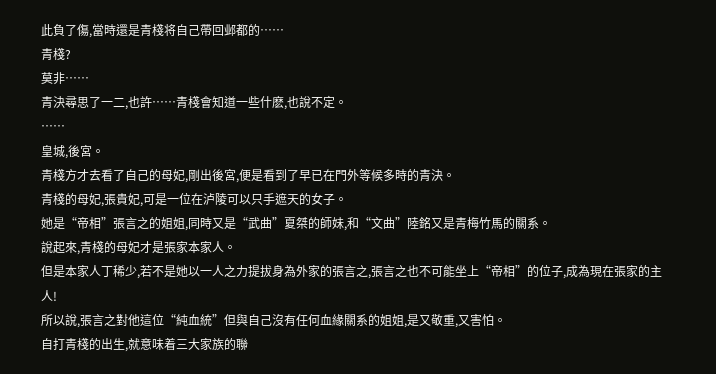此負了傷,當時還是青棧将自己帶回邺都的……
青棧?
莫非……
青決尋思了一二,也許……青棧會知道一些什麽,也說不定。
……
皇城,後宮。
青棧方才去看了自己的母妃,剛出後宮,便是看到了早已在門外等候多時的青決。
青棧的母妃,張貴妃,可是一位在泸陵可以只手遮天的女子。
她是“帝相”張言之的姐姐,同時又是“武曲”夏桀的師妹,和“文曲”陸銘又是青梅竹馬的關系。
說起來,青棧的母妃才是張家本家人。
但是本家人丁稀少,若不是她以一人之力提拔身為外家的張言之,張言之也不可能坐上“帝相”的位子,成為現在張家的主人!
所以說,張言之對他這位“純血統”但與自己沒有任何血緣關系的姐姐,是又敬重,又害怕。
自打青棧的出生,就意味着三大家族的聯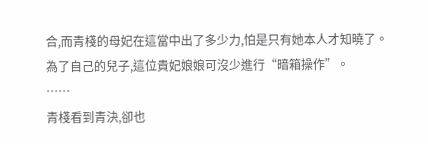合,而青棧的母妃在這當中出了多少力,怕是只有她本人才知曉了。
為了自己的兒子,這位貴妃娘娘可沒少進行“暗箱操作”。
……
青棧看到青決,卻也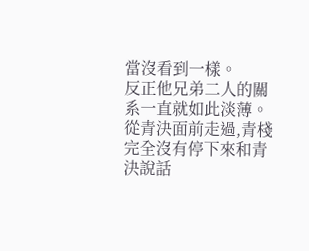當沒看到一樣。
反正他兄弟二人的關系一直就如此淡薄。
從青決面前走過,青棧完全沒有停下來和青決說話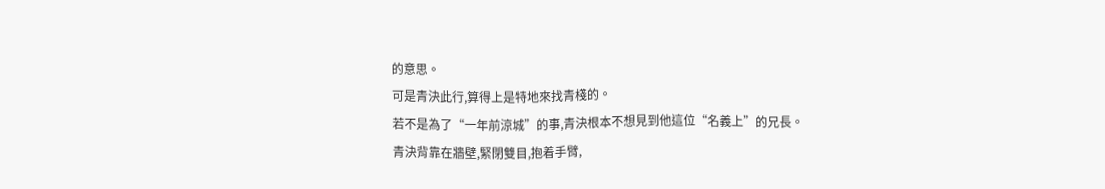的意思。
可是青決此行,算得上是特地來找青棧的。
若不是為了“一年前涼城”的事,青決根本不想見到他這位“名義上”的兄長。
青決背靠在牆壁,緊閉雙目,抱着手臂,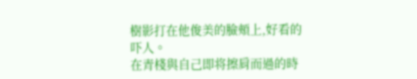樹影打在他俊美的臉頰上,好看的吓人。
在青棧與自己即将擦肩而過的時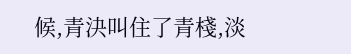候,青決叫住了青棧,淡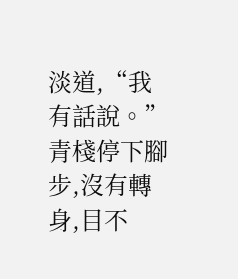淡道,“我有話說。”
青棧停下腳步,沒有轉身,目不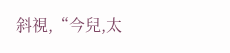斜視,“今兒,太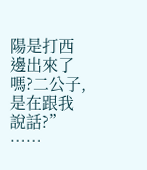陽是打西邊出來了嗎?二公子,是在跟我說話?”
……